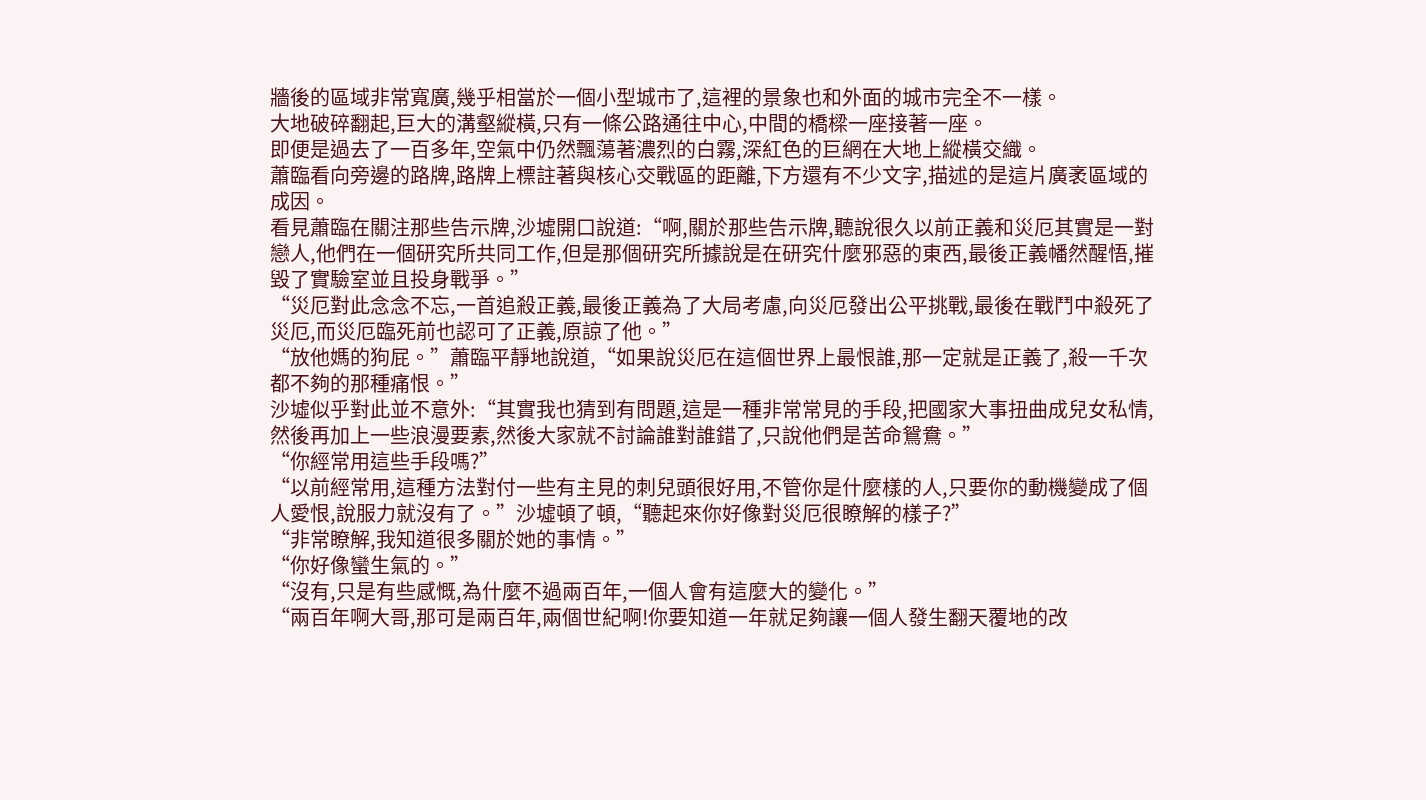牆後的區域非常寬廣,幾乎相當於一個小型城市了,這裡的景象也和外面的城市完全不一樣。
大地破碎翻起,巨大的溝壑縱橫,只有一條公路通往中心,中間的橋樑一座接著一座。
即便是過去了一百多年,空氣中仍然飄蕩著濃烈的白霧,深紅色的巨網在大地上縱橫交織。
蕭臨看向旁邊的路牌,路牌上標註著與核心交戰區的距離,下方還有不少文字,描述的是這片廣袤區域的成因。
看見蕭臨在關注那些告示牌,沙墟開口說道:“啊,關於那些告示牌,聽說很久以前正義和災厄其實是一對戀人,他們在一個研究所共同工作,但是那個研究所據說是在研究什麼邪惡的東西,最後正義幡然醒悟,摧毀了實驗室並且投身戰爭。”
“災厄對此念念不忘,一首追殺正義,最後正義為了大局考慮,向災厄發出公平挑戰,最後在戰鬥中殺死了災厄,而災厄臨死前也認可了正義,原諒了他。”
“放他媽的狗屁。”蕭臨平靜地說道,“如果說災厄在這個世界上最恨誰,那一定就是正義了,殺一千次都不夠的那種痛恨。”
沙墟似乎對此並不意外:“其實我也猜到有問題,這是一種非常常見的手段,把國家大事扭曲成兒女私情,然後再加上一些浪漫要素,然後大家就不討論誰對誰錯了,只說他們是苦命鴛鴦。”
“你經常用這些手段嗎?”
“以前經常用,這種方法對付一些有主見的刺兒頭很好用,不管你是什麼樣的人,只要你的動機變成了個人愛恨,說服力就沒有了。”沙墟頓了頓,“聽起來你好像對災厄很瞭解的樣子?”
“非常瞭解,我知道很多關於她的事情。”
“你好像蠻生氣的。”
“沒有,只是有些感慨,為什麼不過兩百年,一個人會有這麼大的變化。”
“兩百年啊大哥,那可是兩百年,兩個世紀啊!你要知道一年就足夠讓一個人發生翻天覆地的改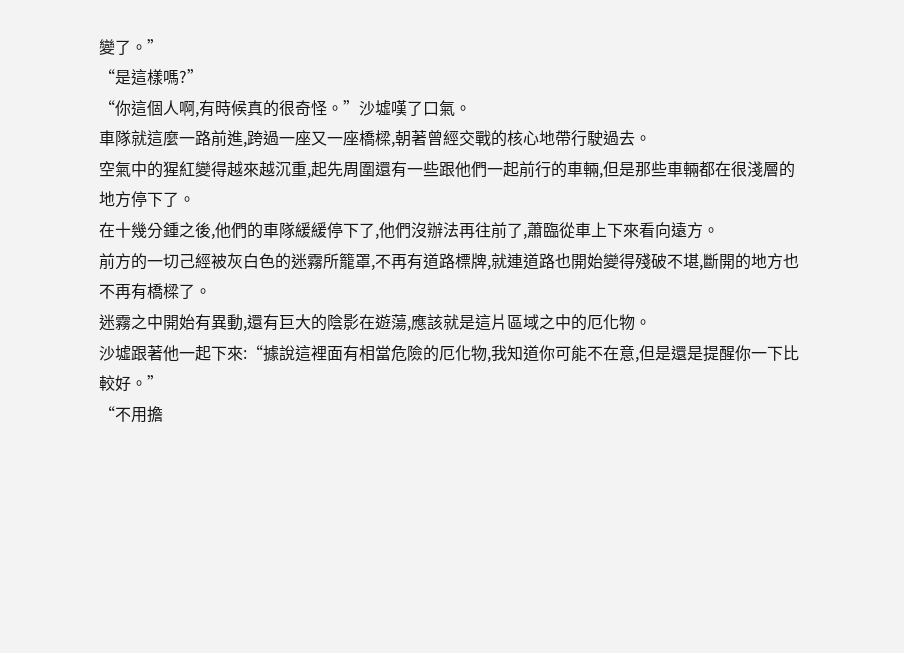變了。”
“是這樣嗎?”
“你這個人啊,有時候真的很奇怪。”沙墟嘆了口氣。
車隊就這麼一路前進,跨過一座又一座橋樑,朝著曾經交戰的核心地帶行駛過去。
空氣中的猩紅變得越來越沉重,起先周圍還有一些跟他們一起前行的車輛,但是那些車輛都在很淺層的地方停下了。
在十幾分鍾之後,他們的車隊緩緩停下了,他們沒辦法再往前了,蕭臨從車上下來看向遠方。
前方的一切己經被灰白色的迷霧所籠罩,不再有道路標牌,就連道路也開始變得殘破不堪,斷開的地方也不再有橋樑了。
迷霧之中開始有異動,還有巨大的陰影在遊蕩,應該就是這片區域之中的厄化物。
沙墟跟著他一起下來:“據說這裡面有相當危險的厄化物,我知道你可能不在意,但是還是提醒你一下比較好。”
“不用擔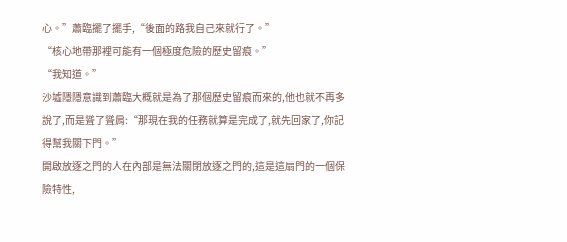心。”蕭臨擺了擺手,“後面的路我自己來就行了。”
“核心地帶那裡可能有一個極度危險的歷史留痕。”
“我知道。”
沙墟隱隱意識到蕭臨大概就是為了那個歷史留痕而來的,他也就不再多說了,而是聳了聳肩:“那現在我的任務就算是完成了,就先回家了,你記得幫我關下門。”
開啟放逐之門的人在內部是無法關閉放逐之門的,這是這扇門的一個保險特性,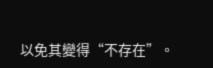以免其變得“不存在”。